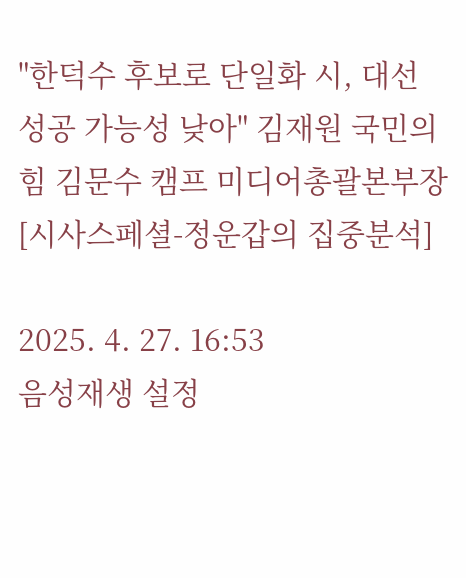"한덕수 후보로 단일화 시, 대선 성공 가능성 낮아" 김재원 국민의힘 김문수 캠프 미디어총괄본부장 [시사스페셜-정운갑의 집중분석]

2025. 4. 27. 16:53
음성재생 설정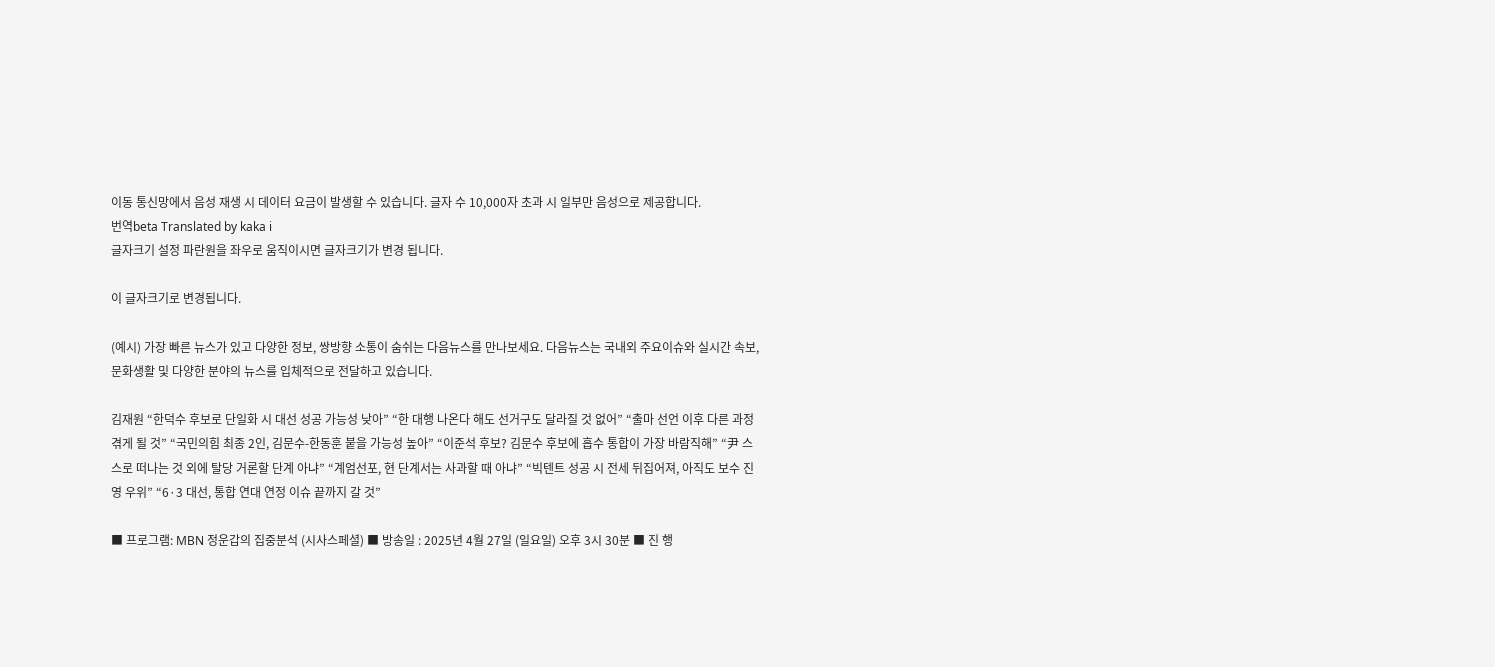이동 통신망에서 음성 재생 시 데이터 요금이 발생할 수 있습니다. 글자 수 10,000자 초과 시 일부만 음성으로 제공합니다.
번역beta Translated by kaka i
글자크기 설정 파란원을 좌우로 움직이시면 글자크기가 변경 됩니다.

이 글자크기로 변경됩니다.

(예시) 가장 빠른 뉴스가 있고 다양한 정보, 쌍방향 소통이 숨쉬는 다음뉴스를 만나보세요. 다음뉴스는 국내외 주요이슈와 실시간 속보, 문화생활 및 다양한 분야의 뉴스를 입체적으로 전달하고 있습니다.

김재원 “한덕수 후보로 단일화 시 대선 성공 가능성 낮아” “한 대행 나온다 해도 선거구도 달라질 것 없어” “출마 선언 이후 다른 과정 겪게 될 것” “국민의힘 최종 2인, 김문수-한동훈 붙을 가능성 높아” “이준석 후보? 김문수 후보에 흡수 통합이 가장 바람직해” “尹 스스로 떠나는 것 외에 탈당 거론할 단계 아냐” “계엄선포, 현 단계서는 사과할 때 아냐” “빅텐트 성공 시 전세 뒤집어져, 아직도 보수 진영 우위” “6·3 대선, 통합 연대 연정 이슈 끝까지 갈 것”

■ 프로그램: MBN 정운갑의 집중분석 (시사스페셜) ■ 방송일 : 2025년 4월 27일 (일요일) 오후 3시 30분 ■ 진 행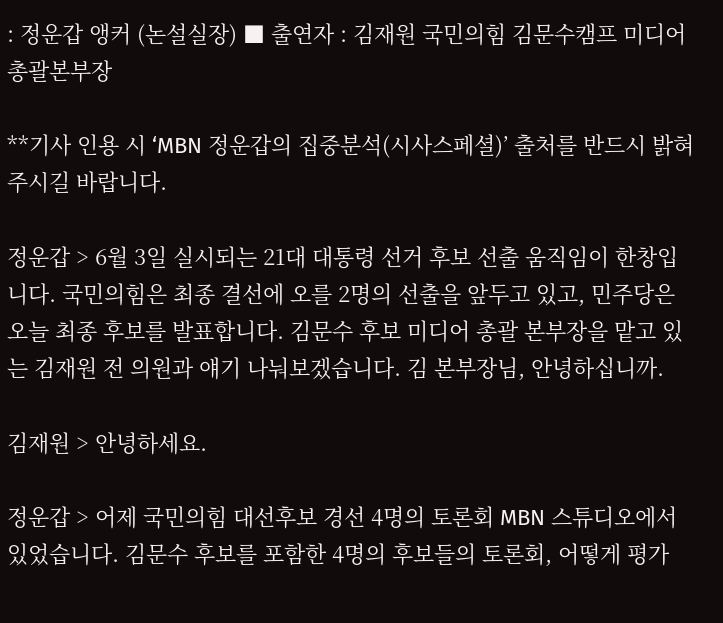: 정운갑 앵커 (논설실장) ■ 출연자 : 김재원 국민의힘 김문수캠프 미디어총괄본부장

**기사 인용 시 ‘MBN 정운갑의 집중분석(시사스페셜)’ 출처를 반드시 밝혀주시길 바랍니다.

정운갑 > 6월 3일 실시되는 21대 대통령 선거 후보 선출 움직임이 한창입니다. 국민의힘은 최종 결선에 오를 2명의 선출을 앞두고 있고, 민주당은 오늘 최종 후보를 발표합니다. 김문수 후보 미디어 총괄 본부장을 맡고 있는 김재원 전 의원과 얘기 나눠보겠습니다. 김 본부장님, 안녕하십니까.

김재원 > 안녕하세요.

정운갑 > 어제 국민의힘 대선후보 경선 4명의 토론회 MBN 스튜디오에서 있었습니다. 김문수 후보를 포함한 4명의 후보들의 토론회, 어떻게 평가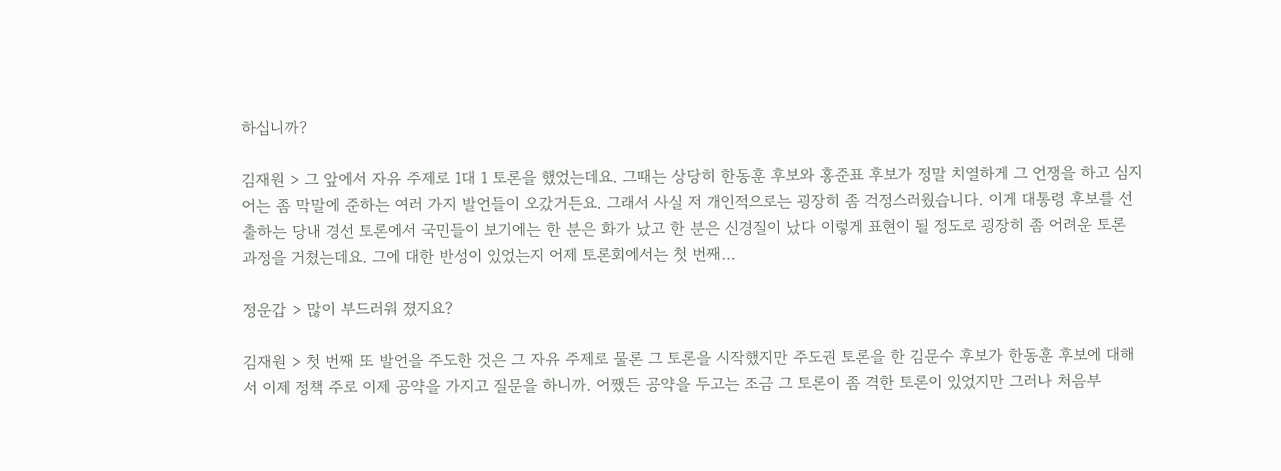하십니까?

김재원 > 그 앞에서 자유 주제로 1대 1 토론을 했었는데요. 그때는 상당히 한동훈 후보와 홍준표 후보가 정말 치열하게 그 언쟁을 하고 심지어는 좀 막말에 준하는 여러 가지 발언들이 오갔거든요. 그래서 사실 저 개인적으로는 굉장히 좀 걱정스러웠습니다. 이게 대통령 후보를 선출하는 당내 경선 토론에서 국민들이 보기에는 한 분은 화가 났고 한 분은 신경질이 났다 이렇게 표현이 될 정도로 굉장히 좀 어려운 토론 과정을 거쳤는데요. 그에 대한 반성이 있었는지 어제 토론회에서는 첫 번째…

정운갑 > 많이 부드러워 졌지요?

김재원 > 첫 번째 또 발언을 주도한 것은 그 자유 주제로 물론 그 토론을 시작했지만 주도권 토론을 한 김문수 후보가 한동훈 후보에 대해서 이제 정책 주로 이제 공약을 가지고 질문을 하니까. 어쨌든 공약을 두고는 조금 그 토론이 좀 격한 토론이 있었지만 그러나 처음부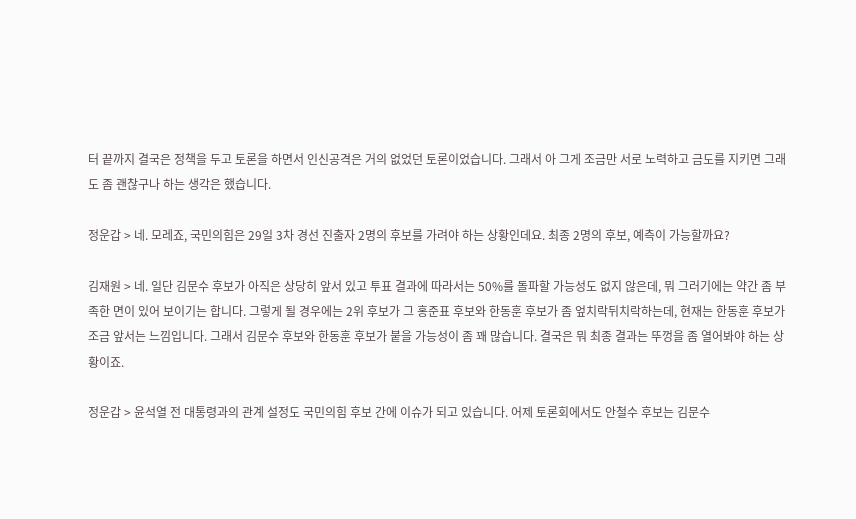터 끝까지 결국은 정책을 두고 토론을 하면서 인신공격은 거의 없었던 토론이었습니다. 그래서 아 그게 조금만 서로 노력하고 금도를 지키면 그래도 좀 괜찮구나 하는 생각은 했습니다.

정운갑 > 네. 모레죠, 국민의힘은 29일 3차 경선 진출자 2명의 후보를 가려야 하는 상황인데요. 최종 2명의 후보, 예측이 가능할까요?

김재원 > 네. 일단 김문수 후보가 아직은 상당히 앞서 있고 투표 결과에 따라서는 50%를 돌파할 가능성도 없지 않은데, 뭐 그러기에는 약간 좀 부족한 면이 있어 보이기는 합니다. 그렇게 될 경우에는 2위 후보가 그 홍준표 후보와 한동훈 후보가 좀 엎치락뒤치락하는데, 현재는 한동훈 후보가 조금 앞서는 느낌입니다. 그래서 김문수 후보와 한동훈 후보가 붙을 가능성이 좀 꽤 많습니다. 결국은 뭐 최종 결과는 뚜껑을 좀 열어봐야 하는 상황이죠.

정운갑 > 윤석열 전 대통령과의 관계 설정도 국민의힘 후보 간에 이슈가 되고 있습니다. 어제 토론회에서도 안철수 후보는 김문수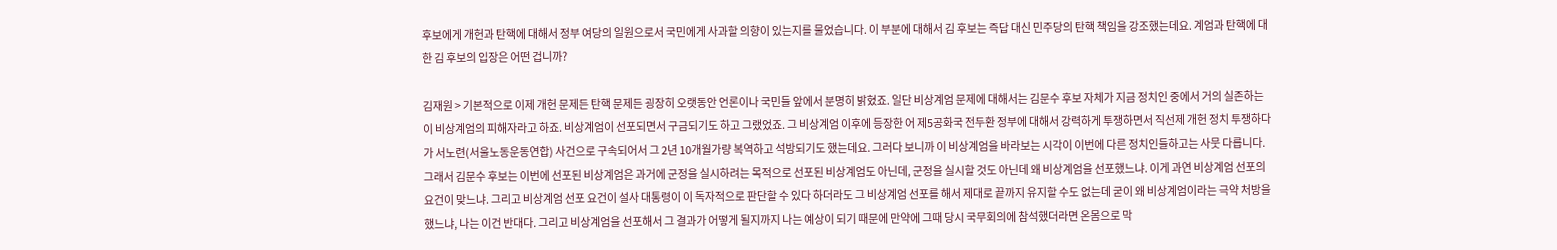후보에게 개헌과 탄핵에 대해서 정부 여당의 일원으로서 국민에게 사과할 의향이 있는지를 물었습니다. 이 부분에 대해서 김 후보는 즉답 대신 민주당의 탄핵 책임을 강조했는데요. 계엄과 탄핵에 대한 김 후보의 입장은 어떤 겁니까?

김재원 > 기본적으로 이제 개헌 문제든 탄핵 문제든 굉장히 오랫동안 언론이나 국민들 앞에서 분명히 밝혔죠. 일단 비상계엄 문제에 대해서는 김문수 후보 자체가 지금 정치인 중에서 거의 실존하는 이 비상계엄의 피해자라고 하죠. 비상계엄이 선포되면서 구금되기도 하고 그랬었죠. 그 비상계엄 이후에 등장한 어 제5공화국 전두환 정부에 대해서 강력하게 투쟁하면서 직선제 개헌 정치 투쟁하다가 서노련(서울노동운동연합) 사건으로 구속되어서 그 2년 10개월가량 복역하고 석방되기도 했는데요. 그러다 보니까 이 비상계엄을 바라보는 시각이 이번에 다른 정치인들하고는 사뭇 다릅니다. 그래서 김문수 후보는 이번에 선포된 비상계엄은 과거에 군정을 실시하려는 목적으로 선포된 비상계엄도 아닌데, 군정을 실시할 것도 아닌데 왜 비상계엄을 선포했느냐. 이게 과연 비상계엄 선포의 요건이 맞느냐. 그리고 비상계엄 선포 요건이 설사 대통령이 이 독자적으로 판단할 수 있다 하더라도 그 비상계엄 선포를 해서 제대로 끝까지 유지할 수도 없는데 굳이 왜 비상계엄이라는 극약 처방을 했느냐, 나는 이건 반대다. 그리고 비상계엄을 선포해서 그 결과가 어떻게 될지까지 나는 예상이 되기 때문에 만약에 그때 당시 국무회의에 참석했더라면 온몸으로 막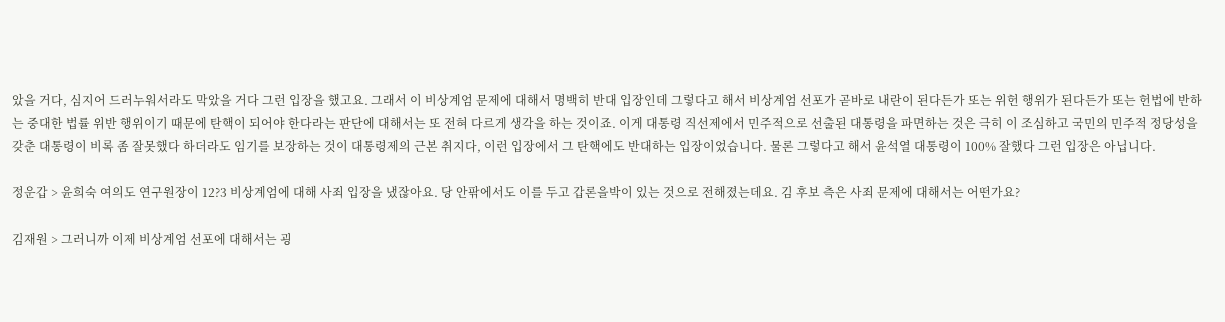았을 거다, 심지어 드러누워서라도 막았을 거다 그런 입장을 했고요. 그래서 이 비상계엄 문제에 대해서 명백히 반대 입장인데 그렇다고 해서 비상계엄 선포가 곧바로 내란이 된다든가 또는 위헌 행위가 된다든가 또는 헌법에 반하는 중대한 법률 위반 행위이기 때문에 탄핵이 되어야 한다라는 판단에 대해서는 또 전혀 다르게 생각을 하는 것이죠. 이게 대통령 직선제에서 민주적으로 선출된 대통령을 파면하는 것은 극히 이 조심하고 국민의 민주적 정당성을 갖춘 대통령이 비록 좀 잘못했다 하더라도 임기를 보장하는 것이 대통령제의 근본 취지다, 이런 입장에서 그 탄핵에도 반대하는 입장이었습니다. 물론 그렇다고 해서 윤석열 대통령이 100% 잘했다 그런 입장은 아닙니다.

정운갑 > 윤희숙 여의도 연구원장이 12?3 비상계엄에 대해 사죄 입장을 냈잖아요. 당 안팎에서도 이를 두고 갑론을박이 있는 것으로 전해졌는데요. 김 후보 측은 사죄 문제에 대해서는 어떤가요?

김재원 > 그러니까 이제 비상계엄 선포에 대해서는 굉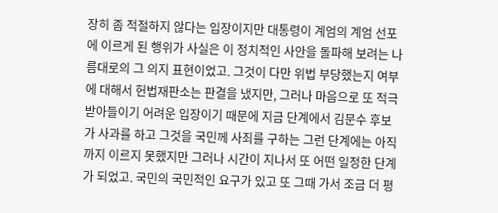장히 좀 적절하지 않다는 입장이지만 대통령이 계엄의 계엄 선포에 이르게 된 행위가 사실은 이 정치적인 사안을 돌파해 보려는 나름대로의 그 의지 표현이었고. 그것이 다만 위법 부당했는지 여부에 대해서 헌법재판소는 판결을 냈지만, 그러나 마음으로 또 적극 받아들이기 어려운 입장이기 때문에 지금 단계에서 김문수 후보가 사과를 하고 그것을 국민께 사죄를 구하는 그런 단계에는 아직까지 이르지 못했지만 그러나 시간이 지나서 또 어떤 일정한 단계가 되었고. 국민의 국민적인 요구가 있고 또 그때 가서 조금 더 평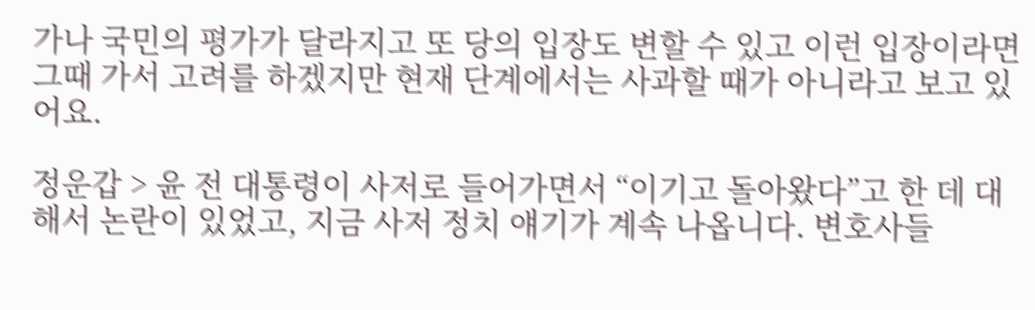가나 국민의 평가가 달라지고 또 당의 입장도 변할 수 있고 이런 입장이라면 그때 가서 고려를 하겠지만 현재 단계에서는 사과할 때가 아니라고 보고 있어요.

정운갑 > 윤 전 대통령이 사저로 들어가면서 “이기고 돌아왔다”고 한 데 대해서 논란이 있었고, 지금 사저 정치 얘기가 계속 나옵니다. 변호사들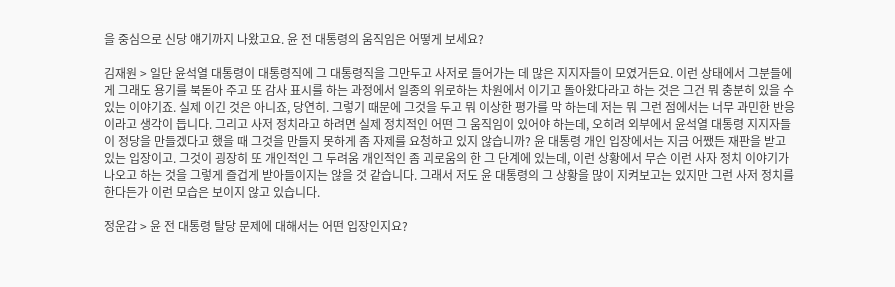을 중심으로 신당 얘기까지 나왔고요. 윤 전 대통령의 움직임은 어떻게 보세요?

김재원 > 일단 윤석열 대통령이 대통령직에 그 대통령직을 그만두고 사저로 들어가는 데 많은 지지자들이 모였거든요. 이런 상태에서 그분들에게 그래도 용기를 북돋아 주고 또 감사 표시를 하는 과정에서 일종의 위로하는 차원에서 이기고 돌아왔다라고 하는 것은 그건 뭐 충분히 있을 수 있는 이야기죠. 실제 이긴 것은 아니죠, 당연히. 그렇기 때문에 그것을 두고 뭐 이상한 평가를 막 하는데 저는 뭐 그런 점에서는 너무 과민한 반응이라고 생각이 듭니다. 그리고 사저 정치라고 하려면 실제 정치적인 어떤 그 움직임이 있어야 하는데, 오히려 외부에서 윤석열 대통령 지지자들이 정당을 만들겠다고 했을 때 그것을 만들지 못하게 좀 자제를 요청하고 있지 않습니까? 윤 대통령 개인 입장에서는 지금 어쨌든 재판을 받고 있는 입장이고. 그것이 굉장히 또 개인적인 그 두려움 개인적인 좀 괴로움의 한 그 단계에 있는데, 이런 상황에서 무슨 이런 사자 정치 이야기가 나오고 하는 것을 그렇게 즐겁게 받아들이지는 않을 것 같습니다. 그래서 저도 윤 대통령의 그 상황을 많이 지켜보고는 있지만 그런 사저 정치를 한다든가 이런 모습은 보이지 않고 있습니다.

정운갑 > 윤 전 대통령 탈당 문제에 대해서는 어떤 입장인지요?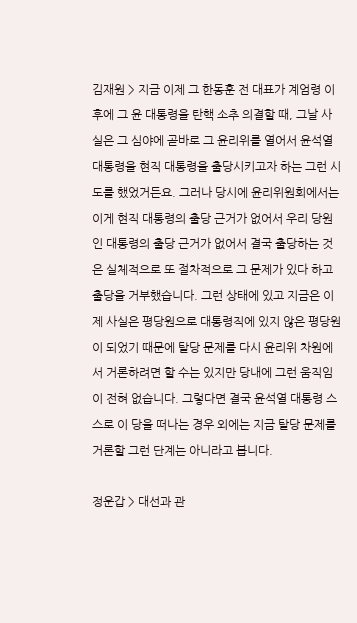김재원 > 지금 이제 그 한동훈 전 대표가 계엄령 이후에 그 윤 대통령을 탄핵 소추 의결할 때, 그날 사실은 그 심야에 곧바로 그 윤리위를 열어서 윤석열 대통령을 현직 대통령을 출당시키고자 하는 그런 시도를 했었거든요. 그러나 당시에 윤리위원회에서는 이게 현직 대통령의 출당 근거가 없어서 우리 당원인 대통령의 출당 근거가 없어서 결국 출당하는 것은 실체적으로 또 절차적으로 그 문제가 있다 하고 출당을 거부했습니다. 그런 상태에 있고 지금은 이제 사실은 평당원으로 대통령직에 있지 않은 평당원이 되었기 때문에 탈당 문제를 다시 윤리위 차원에서 거론하려면 할 수는 있지만 당내에 그런 움직임이 전혀 없습니다. 그렇다면 결국 윤석열 대통령 스스로 이 당을 떠나는 경우 외에는 지금 탈당 문제를 거론할 그런 단계는 아니라고 봅니다.

정운갑 > 대선과 관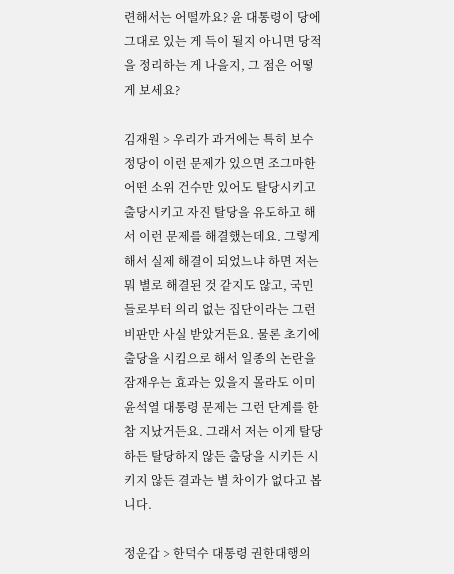련해서는 어떨까요? 윤 대통령이 당에 그대로 있는 게 득이 될지 아니면 당적을 정리하는 게 나을지, 그 점은 어떻게 보세요?

김재원 > 우리가 과거에는 특히 보수 정당이 이런 문제가 있으면 조그마한 어떤 소위 건수만 있어도 탈당시키고 출당시키고 자진 탈당을 유도하고 해서 이런 문제를 해결했는데요. 그렇게 해서 실제 해결이 되었느냐 하면 저는 뭐 별로 해결된 것 같지도 않고, 국민들로부터 의리 없는 집단이라는 그런 비판만 사실 받았거든요. 물론 초기에 출당을 시킴으로 해서 일종의 논란을 잠재우는 효과는 있을지 몰라도 이미 윤석열 대통령 문제는 그런 단계를 한참 지났거든요. 그래서 저는 이게 탈당하든 탈당하지 않든 출당을 시키든 시키지 않든 결과는 별 차이가 없다고 봅니다.

정운갑 > 한덕수 대통령 권한대행의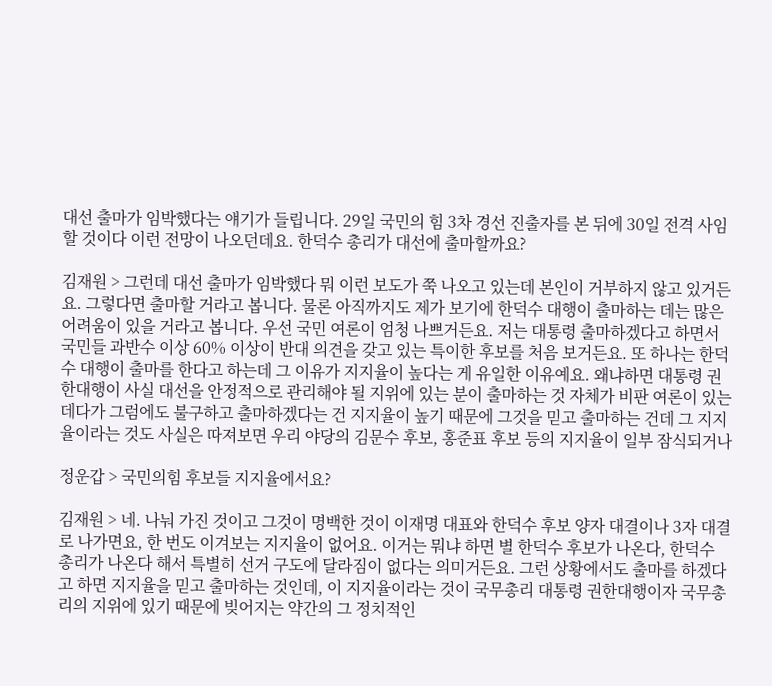대선 출마가 임박했다는 얘기가 들립니다. 29일 국민의 힘 3차 경선 진출자를 본 뒤에 30일 전격 사임할 것이다 이런 전망이 나오던데요. 한덕수 총리가 대선에 출마할까요?

김재원 > 그런데 대선 출마가 임박했다 뭐 이런 보도가 쭉 나오고 있는데 본인이 거부하지 않고 있거든요. 그렇다면 출마할 거라고 봅니다. 물론 아직까지도 제가 보기에 한덕수 대행이 출마하는 데는 많은 어려움이 있을 거라고 봅니다. 우선 국민 여론이 엄청 나쁘거든요. 저는 대통령 출마하겠다고 하면서 국민들 과반수 이상 60% 이상이 반대 의견을 갖고 있는 특이한 후보를 처음 보거든요. 또 하나는 한덕수 대행이 출마를 한다고 하는데 그 이유가 지지율이 높다는 게 유일한 이유예요. 왜냐하면 대통령 권한대행이 사실 대선을 안정적으로 관리해야 될 지위에 있는 분이 출마하는 것 자체가 비판 여론이 있는데다가 그럼에도 불구하고 출마하겠다는 건 지지율이 높기 때문에 그것을 믿고 출마하는 건데 그 지지율이라는 것도 사실은 따져보면 우리 야당의 김문수 후보, 홍준표 후보 등의 지지율이 일부 잠식되거나

정운갑 > 국민의힘 후보들 지지율에서요?

김재원 > 네. 나눠 가진 것이고 그것이 명백한 것이 이재명 대표와 한덕수 후보 양자 대결이나 3자 대결로 나가면요, 한 번도 이겨보는 지지율이 없어요. 이거는 뭐냐 하면 별 한덕수 후보가 나온다, 한덕수 총리가 나온다 해서 특별히 선거 구도에 달라짐이 없다는 의미거든요. 그런 상황에서도 출마를 하겠다고 하면 지지율을 믿고 출마하는 것인데, 이 지지율이라는 것이 국무총리 대통령 권한대행이자 국무총리의 지위에 있기 때문에 빚어지는 약간의 그 정치적인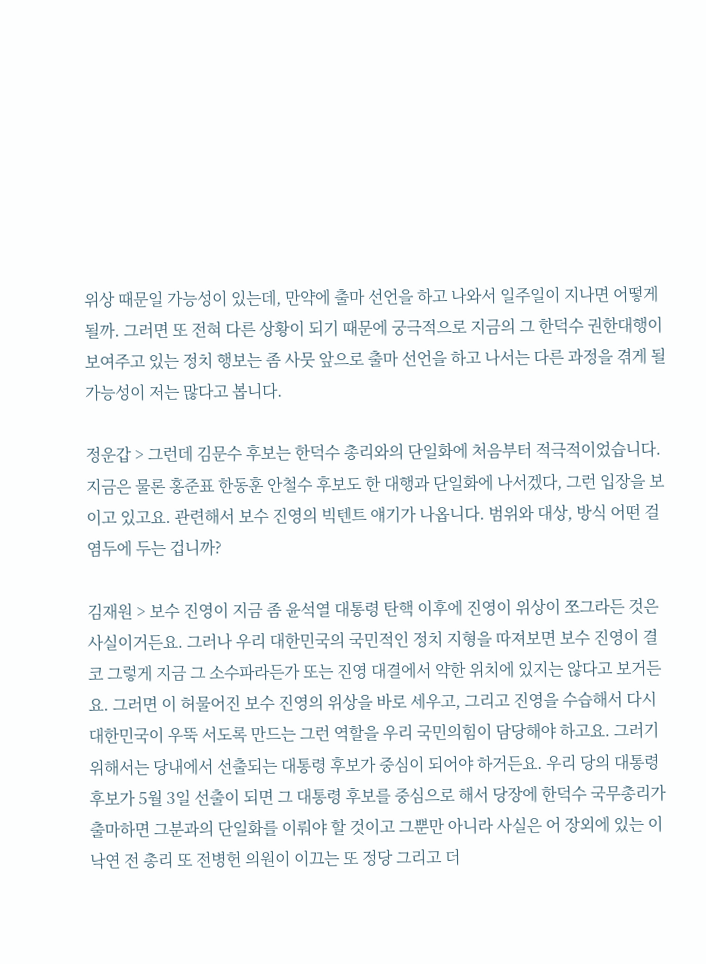위상 때문일 가능성이 있는데, 만약에 출마 선언을 하고 나와서 일주일이 지나면 어떻게 될까. 그러면 또 전혀 다른 상황이 되기 때문에 궁극적으로 지금의 그 한덕수 권한대행이 보여주고 있는 정치 행보는 좀 사뭇 앞으로 출마 선언을 하고 나서는 다른 과정을 겪게 될 가능성이 저는 많다고 봅니다.

정운갑 > 그런데 김문수 후보는 한덕수 총리와의 단일화에 처음부터 적극적이었습니다. 지금은 물론 홍준표 한동훈 안철수 후보도 한 대행과 단일화에 나서겠다, 그런 입장을 보이고 있고요. 관련해서 보수 진영의 빅텐트 얘기가 나옵니다. 범위와 대상, 방식 어떤 걸 염두에 두는 겁니까?

김재원 > 보수 진영이 지금 좀 윤석열 대통령 탄핵 이후에 진영이 위상이 쪼그라든 것은 사실이거든요. 그러나 우리 대한민국의 국민적인 정치 지형을 따져보면 보수 진영이 결코 그렇게 지금 그 소수파라든가 또는 진영 대결에서 약한 위치에 있지는 않다고 보거든요. 그러면 이 허물어진 보수 진영의 위상을 바로 세우고, 그리고 진영을 수습해서 다시 대한민국이 우뚝 서도록 만드는 그런 역할을 우리 국민의힘이 담당해야 하고요. 그러기 위해서는 당내에서 선출되는 대통령 후보가 중심이 되어야 하거든요. 우리 당의 대통령 후보가 5월 3일 선출이 되면 그 대통령 후보를 중심으로 해서 당장에 한덕수 국무총리가 출마하면 그분과의 단일화를 이뤄야 할 것이고 그뿐만 아니라 사실은 어 장외에 있는 이낙연 전 총리 또 전병헌 의원이 이끄는 또 정당 그리고 더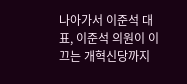나아가서 이준석 대표, 이준석 의원이 이끄는 개혁신당까지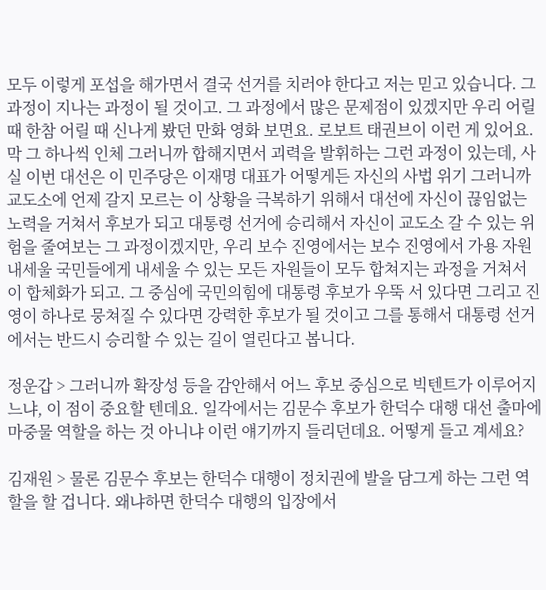모두 이렇게 포섭을 해가면서 결국 선거를 치러야 한다고 저는 믿고 있습니다. 그 과정이 지나는 과정이 될 것이고. 그 과정에서 많은 문제점이 있겠지만 우리 어릴 때 한참 어릴 때 신나게 봤던 만화 영화 보면요. 로보트 태권브이 이런 게 있어요. 막 그 하나씩 인체 그러니까 합해지면서 괴력을 발휘하는 그런 과정이 있는데, 사실 이번 대선은 이 민주당은 이재명 대표가 어떻게든 자신의 사법 위기 그러니까 교도소에 언제 갈지 모르는 이 상황을 극복하기 위해서 대선에 자신이 끊임없는 노력을 거쳐서 후보가 되고 대통령 선거에 승리해서 자신이 교도소 갈 수 있는 위험을 줄여보는 그 과정이겠지만, 우리 보수 진영에서는 보수 진영에서 가용 자원 내세울 국민들에게 내세울 수 있는 모든 자원들이 모두 합쳐지는 과정을 거쳐서 이 합체화가 되고. 그 중심에 국민의힘에 대통령 후보가 우뚝 서 있다면 그리고 진영이 하나로 뭉쳐질 수 있다면 강력한 후보가 될 것이고 그를 통해서 대통령 선거에서는 반드시 승리할 수 있는 길이 열린다고 봅니다.

정운갑 > 그러니까 확장성 등을 감안해서 어느 후보 중심으로 빅텐트가 이루어지느냐, 이 점이 중요할 텐데요. 일각에서는 김문수 후보가 한덕수 대행 대선 출마에 마중물 역할을 하는 것 아니냐 이런 얘기까지 들리던데요. 어떻게 들고 계세요?

김재원 > 물론 김문수 후보는 한덕수 대행이 정치권에 발을 담그게 하는 그런 역할을 할 겁니다. 왜냐하면 한덕수 대행의 입장에서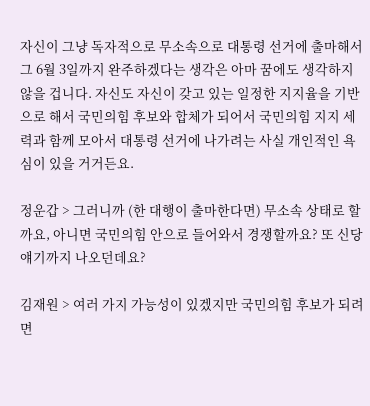자신이 그냥 독자적으로 무소속으로 대통령 선거에 출마해서 그 6월 3일까지 완주하겠다는 생각은 아마 꿈에도 생각하지 않을 겁니다. 자신도 자신이 갖고 있는 일정한 지지율을 기반으로 해서 국민의힘 후보와 합체가 되어서 국민의힘 지지 세력과 함께 모아서 대통령 선거에 나가려는 사실 개인적인 욕심이 있을 거거든요.

정운갑 > 그러니까 (한 대행이 출마한다면) 무소속 상태로 할까요, 아니면 국민의힘 안으로 들어와서 경쟁할까요? 또 신당 얘기까지 나오던데요?

김재원 > 여러 가지 가능성이 있겠지만 국민의힘 후보가 되려면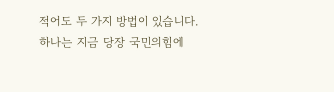적어도 두 가지 방법이 있습니다. 하나는 지금 당장 국민의힘에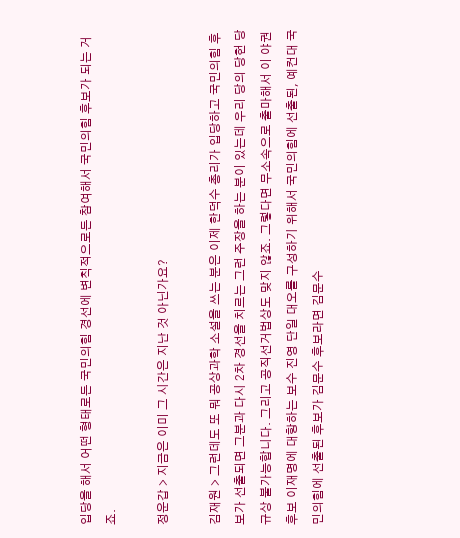입당을 해서 어떤 형태로든 국민의힘 경선에 변칙적으로든 참여해서 국민의힘 후보가 되는 거죠.

정운갑 > 지금은 이미 그 시간은 지난 것 아닌가요?

김재원 > 그런데도 또 뭐 공상과학 소설을 쓰는 분은 이제 한덕수 총리가 입당하고 국민의힘 후보가 선출되면 그분과 다시 2차 경선을 치르는 그런 주장을 하는 분이 있는데 우리 당의 당헌 당규상 불가능합니다. 그리고 공직선거법상도 맞지 않죠. 그렇다면 무소속으로 출마해서 이 야권 후보 이재명에 대항하는 보수 진영 단일 대오를 구성하기 위해서 국민의힘에 선출된, 예컨대 국민의힘에 선출된 후보가 김문수 후보라면 김문수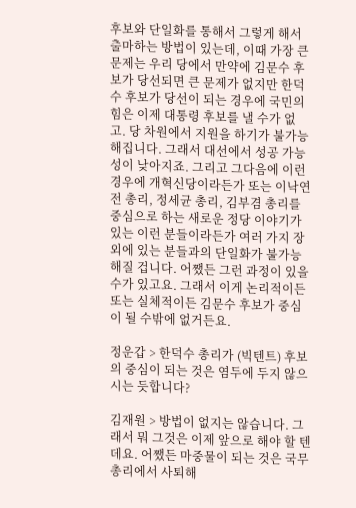후보와 단일화를 통해서 그렇게 해서 출마하는 방법이 있는데, 이때 가장 큰 문제는 우리 당에서 만약에 김문수 후보가 당선되면 큰 문제가 없지만 한덕수 후보가 당선이 되는 경우에 국민의힘은 이제 대통령 후보를 낼 수가 없고. 당 차원에서 지원을 하기가 불가능해집니다. 그래서 대선에서 성공 가능성이 낮아지죠. 그리고 그다음에 이런 경우에 개혁신당이라든가 또는 이낙연 전 총리, 정세균 총리, 김부겸 총리를 중심으로 하는 새로운 정당 이야기가 있는 이런 분들이라든가 여러 가지 장외에 있는 분들과의 단일화가 불가능해질 겁니다. 어쨌든 그런 과정이 있을 수가 있고요. 그래서 이게 논리적이든 또는 실체적이든 김문수 후보가 중심이 될 수밖에 없거든요.

정운갑 > 한덕수 총리가 (빅텐트) 후보의 중심이 되는 것은 염두에 두지 않으시는 듯합니다?

김재원 > 방법이 없지는 않습니다. 그래서 뭐 그것은 이제 앞으로 해야 할 텐데요. 어쨌든 마중물이 되는 것은 국무총리에서 사퇴해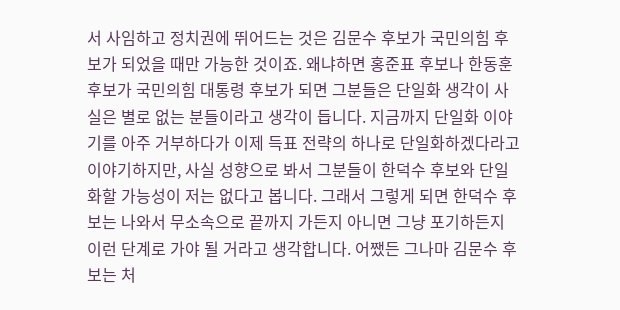서 사임하고 정치권에 뛰어드는 것은 김문수 후보가 국민의힘 후보가 되었을 때만 가능한 것이죠. 왜냐하면 홍준표 후보나 한동훈 후보가 국민의힘 대통령 후보가 되면 그분들은 단일화 생각이 사실은 별로 없는 분들이라고 생각이 듭니다. 지금까지 단일화 이야기를 아주 거부하다가 이제 득표 전략의 하나로 단일화하겠다라고 이야기하지만, 사실 성향으로 봐서 그분들이 한덕수 후보와 단일화할 가능성이 저는 없다고 봅니다. 그래서 그렇게 되면 한덕수 후보는 나와서 무소속으로 끝까지 가든지 아니면 그냥 포기하든지 이런 단계로 가야 될 거라고 생각합니다. 어쨌든 그나마 김문수 후보는 처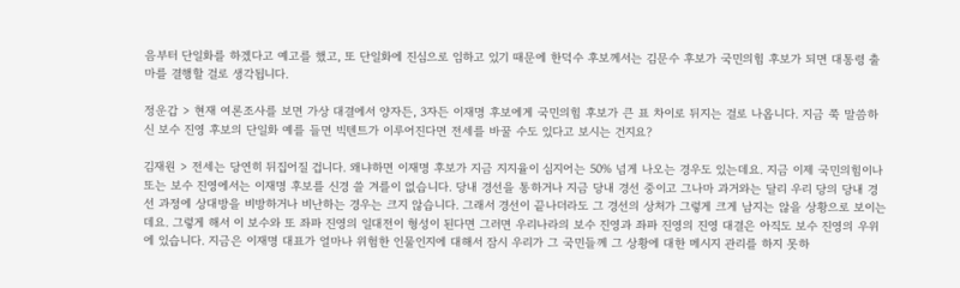음부터 단일화를 하겠다고 예고를 했고, 또 단일화에 진심으로 임하고 있기 때문에 한덕수 후보께서는 김문수 후보가 국민의힘 후보가 되면 대통령 출마를 결행할 걸로 생각됩니다.

정운갑 > 현재 여론조사를 보면 가상 대결에서 양자든, 3자든 이재명 후보에게 국민의힘 후보가 큰 표 차이로 뒤지는 걸로 나옵니다. 지금 쭉 말씀하신 보수 진영 후보의 단일화 예를 들면 빅텐트가 이루어진다면 전세를 바꿀 수도 있다고 보시는 건지요?

김재원 > 전세는 당연히 뒤집어질 겁니다. 왜냐하면 이재명 후보가 지금 지지율이 심지어는 50% 넘게 나오는 경우도 있는데요. 지금 이제 국민의힘이나 또는 보수 진영에서는 이재명 후보를 신경 쓸 겨를이 없습니다. 당내 경선을 통하거나 지금 당내 경선 중이고 그나마 과거와는 달리 우리 당의 당내 경선 과정에 상대방을 비방하거나 비난하는 경우는 크지 않습니다. 그래서 경선이 끝나더라도 그 경선의 상처가 그렇게 크게 남지는 않을 상황으로 보이는데요. 그렇게 해서 이 보수와 또 좌파 진영의 일대전이 형성이 된다면 그러면 우리나라의 보수 진영과 좌파 진영의 진영 대결은 아직도 보수 진영의 우위에 있습니다. 지금은 이재명 대표가 얼마나 위험한 인물인지에 대해서 잠시 우리가 그 국민들께 그 상황에 대한 메시지 관리를 하지 못하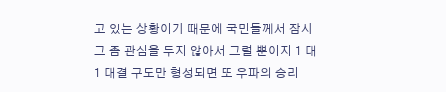고 있는 상황이기 때문에 국민들께서 잠시 그 좀 관심을 두지 않아서 그럴 뿐이지 1 대 1 대결 구도만 형성되면 또 우파의 승리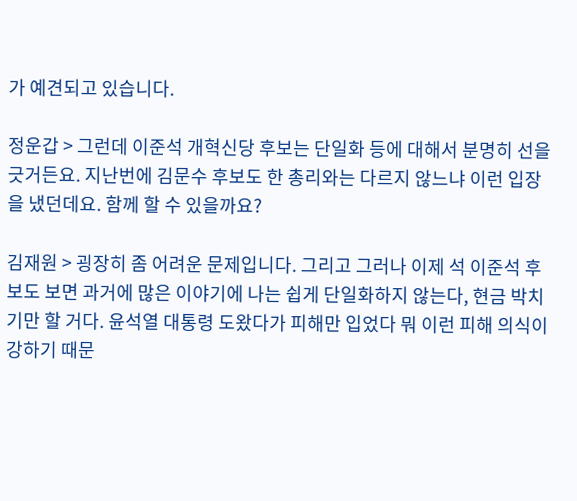가 예견되고 있습니다.

정운갑 > 그런데 이준석 개혁신당 후보는 단일화 등에 대해서 분명히 선을 긋거든요. 지난번에 김문수 후보도 한 총리와는 다르지 않느냐 이런 입장을 냈던데요. 함께 할 수 있을까요?

김재원 > 굉장히 좀 어려운 문제입니다. 그리고 그러나 이제 석 이준석 후보도 보면 과거에 많은 이야기에 나는 쉽게 단일화하지 않는다, 현금 박치기만 할 거다. 윤석열 대통령 도왔다가 피해만 입었다 뭐 이런 피해 의식이 강하기 때문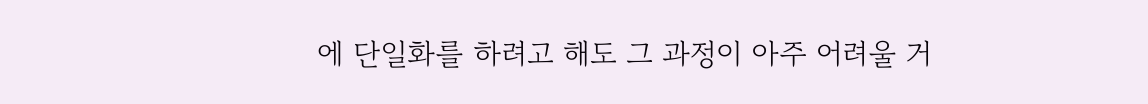에 단일화를 하려고 해도 그 과정이 아주 어려울 거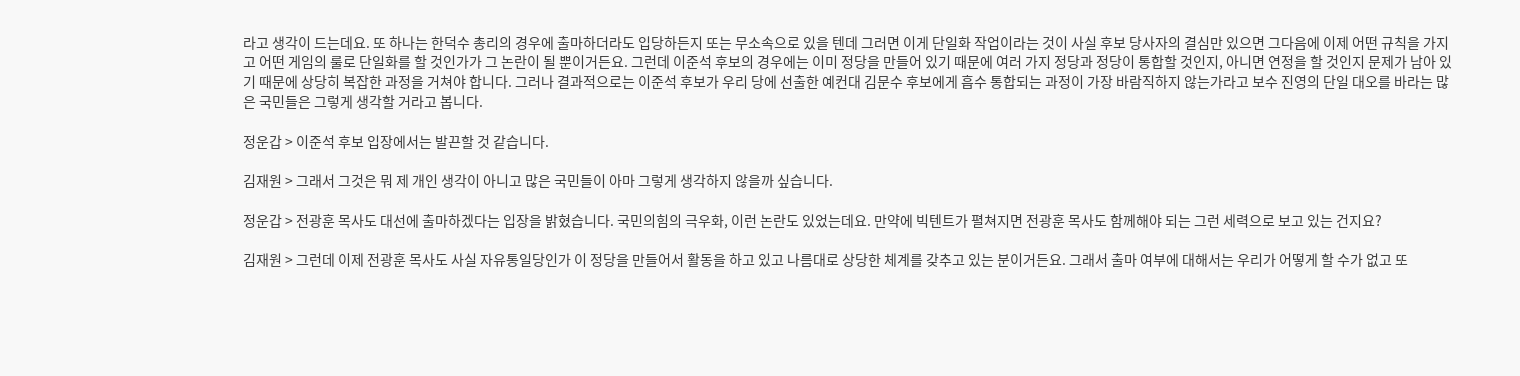라고 생각이 드는데요. 또 하나는 한덕수 총리의 경우에 출마하더라도 입당하든지 또는 무소속으로 있을 텐데 그러면 이게 단일화 작업이라는 것이 사실 후보 당사자의 결심만 있으면 그다음에 이제 어떤 규칙을 가지고 어떤 게임의 룰로 단일화를 할 것인가가 그 논란이 될 뿐이거든요. 그런데 이준석 후보의 경우에는 이미 정당을 만들어 있기 때문에 여러 가지 정당과 정당이 통합할 것인지, 아니면 연정을 할 것인지 문제가 남아 있기 때문에 상당히 복잡한 과정을 거쳐야 합니다. 그러나 결과적으로는 이준석 후보가 우리 당에 선출한 예컨대 김문수 후보에게 흡수 통합되는 과정이 가장 바람직하지 않는가라고 보수 진영의 단일 대오를 바라는 많은 국민들은 그렇게 생각할 거라고 봅니다.

정운갑 > 이준석 후보 입장에서는 발끈할 것 같습니다.

김재원 > 그래서 그것은 뭐 제 개인 생각이 아니고 많은 국민들이 아마 그렇게 생각하지 않을까 싶습니다.

정운갑 > 전광훈 목사도 대선에 출마하겠다는 입장을 밝혔습니다. 국민의힘의 극우화, 이런 논란도 있었는데요. 만약에 빅텐트가 펼쳐지면 전광훈 목사도 함께해야 되는 그런 세력으로 보고 있는 건지요?

김재원 > 그런데 이제 전광훈 목사도 사실 자유통일당인가 이 정당을 만들어서 활동을 하고 있고 나름대로 상당한 체계를 갖추고 있는 분이거든요. 그래서 출마 여부에 대해서는 우리가 어떻게 할 수가 없고 또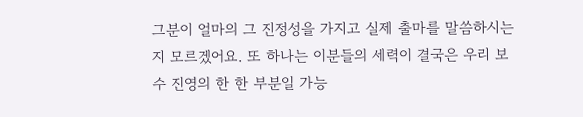그분이 얼마의 그 진정성을 가지고 실제 출마를 말씀하시는지 모르겠어요. 또 하나는 이분들의 세력이 결국은 우리 보수 진영의 한 한 부분일 가능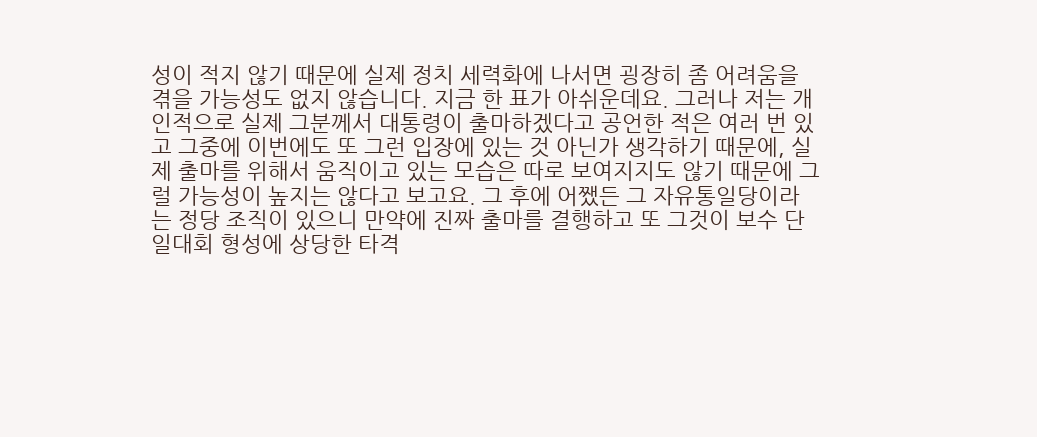성이 적지 않기 때문에 실제 정치 세력화에 나서면 굉장히 좀 어려움을 겪을 가능성도 없지 않습니다. 지금 한 표가 아쉬운데요. 그러나 저는 개인적으로 실제 그분께서 대통령이 출마하겠다고 공언한 적은 여러 번 있고 그중에 이번에도 또 그런 입장에 있는 것 아닌가 생각하기 때문에, 실제 출마를 위해서 움직이고 있는 모습은 따로 보여지지도 않기 때문에 그럴 가능성이 높지는 않다고 보고요. 그 후에 어쨌든 그 자유통일당이라는 정당 조직이 있으니 만약에 진짜 출마를 결행하고 또 그것이 보수 단일대회 형성에 상당한 타격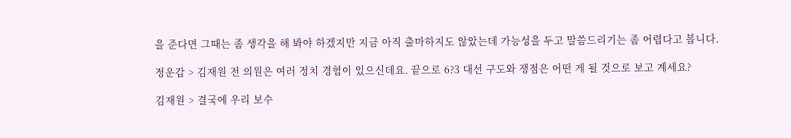을 준다면 그때는 좀 생각을 해 봐야 하겠지만 지금 아직 출마하지도 않았는데 가능성을 두고 말씀드리기는 좀 어렵다고 봅니다.

정운갑 > 김재원 전 의원은 여러 정치 경험이 있으신데요. 끝으로 6?3 대선 구도와 쟁점은 어떤 게 될 것으로 보고 계세요?

김재원 > 결국에 우리 보수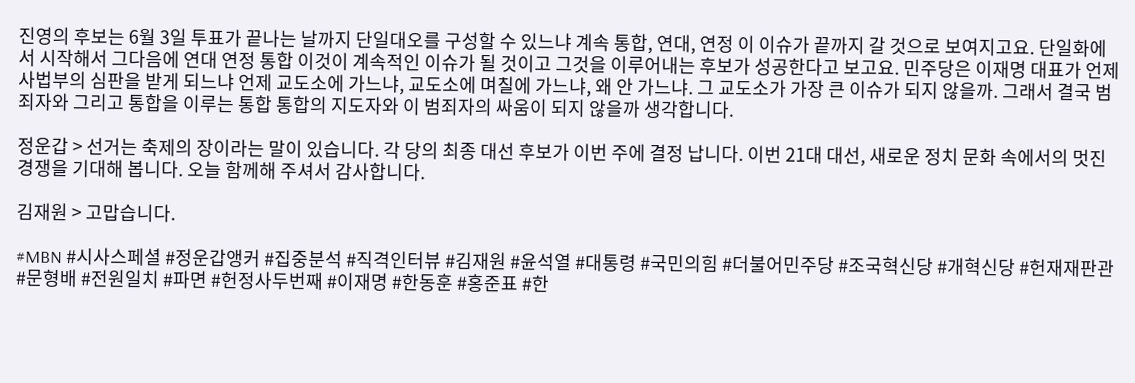진영의 후보는 6월 3일 투표가 끝나는 날까지 단일대오를 구성할 수 있느냐 계속 통합, 연대, 연정 이 이슈가 끝까지 갈 것으로 보여지고요. 단일화에서 시작해서 그다음에 연대 연정 통합 이것이 계속적인 이슈가 될 것이고 그것을 이루어내는 후보가 성공한다고 보고요. 민주당은 이재명 대표가 언제 사법부의 심판을 받게 되느냐 언제 교도소에 가느냐, 교도소에 며칠에 가느냐, 왜 안 가느냐. 그 교도소가 가장 큰 이슈가 되지 않을까. 그래서 결국 범죄자와 그리고 통합을 이루는 통합 통합의 지도자와 이 범죄자의 싸움이 되지 않을까 생각합니다.

정운갑 > 선거는 축제의 장이라는 말이 있습니다. 각 당의 최종 대선 후보가 이번 주에 결정 납니다. 이번 21대 대선, 새로운 정치 문화 속에서의 멋진 경쟁을 기대해 봅니다. 오늘 함께해 주셔서 감사합니다.

김재원 > 고맙습니다.

#MBN #시사스페셜 #정운갑앵커 #집중분석 #직격인터뷰 #김재원 #윤석열 #대통령 #국민의힘 #더불어민주당 #조국혁신당 #개혁신당 #헌재재판관 #문형배 #전원일치 #파면 #헌정사두번째 #이재명 #한동훈 #홍준표 #한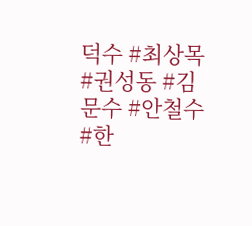덕수 #최상목 #권성동 #김문수 #안철수 #한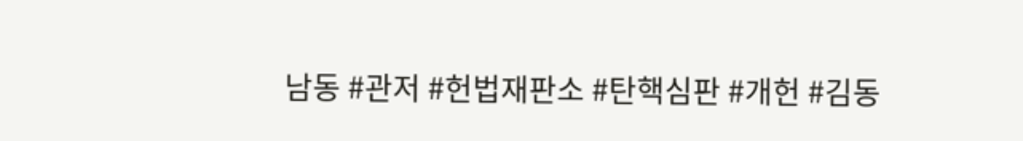남동 #관저 #헌법재판소 #탄핵심판 #개헌 #김동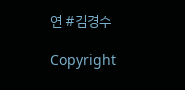연 #김경수

Copyright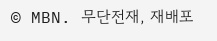© MBN. 무단전재, 재배포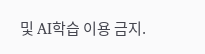및 AI학습 이용 금지.